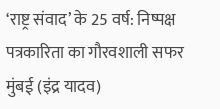‘राष्ट्र संवाद’ के 25 वर्ष: निष्पक्ष पत्रकारिता का गौरवशाली सफर
मुंबई (इंद्र यादव)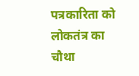पत्रकारिता को लोकतंत्र का चौथा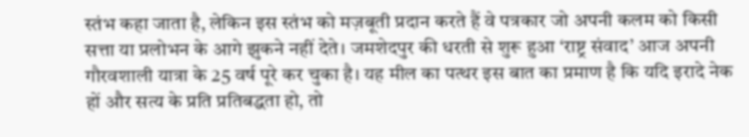स्तंभ कहा जाता है, लेकिन इस स्तंभ को मज़बूती प्रदान करते हैं वे पत्रकार जो अपनी कलम को किसी सत्ता या प्रलोभन के आगे झुकने नहीं देते। जमशेदपुर की धरती से शुरू हुआ ‘राष्ट्र संवाद’ आज अपनी गौरवशाली यात्रा के 25 वर्ष पूरे कर चुका है। यह मील का पत्थर इस बात का प्रमाण है कि यदि इरादे नेक हों और सत्य के प्रति प्रतिबद्धता हो, तो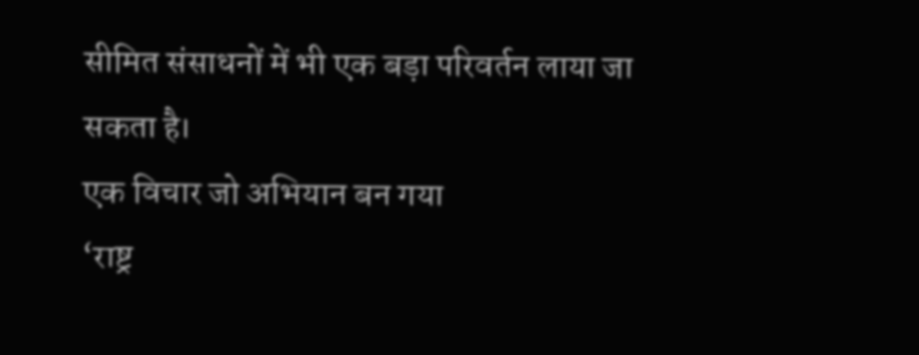सीमित संसाधनों में भी एक बड़ा परिवर्तन लाया जा सकता है।
एक विचार जो अभियान बन गया
‘राष्ट्र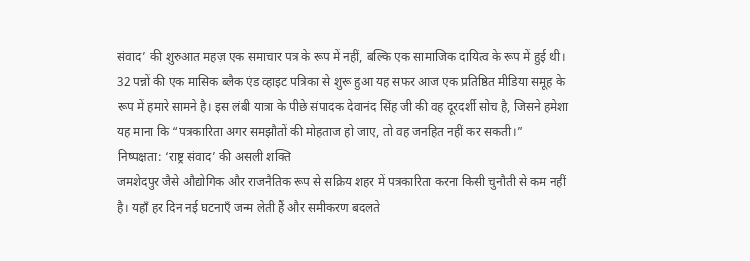संवाद’ की शुरुआत महज़ एक समाचार पत्र के रूप में नहीं, बल्कि एक सामाजिक दायित्व के रूप में हुई थी। 32 पन्नों की एक मासिक ब्लैक एंड व्हाइट पत्रिका से शुरू हुआ यह सफर आज एक प्रतिष्ठित मीडिया समूह के रूप में हमारे सामने है। इस लंबी यात्रा के पीछे संपादक देवानंद सिंह जी की वह दूरदर्शी सोच है, जिसने हमेशा यह माना कि “पत्रकारिता अगर समझौतों की मोहताज हो जाए, तो वह जनहित नहीं कर सकती।”
निष्पक्षता: ‘राष्ट्र संवाद’ की असली शक्ति
जमशेदपुर जैसे औद्योगिक और राजनैतिक रूप से सक्रिय शहर में पत्रकारिता करना किसी चुनौती से कम नहीं है। यहाँ हर दिन नई घटनाएँ जन्म लेती हैं और समीकरण बदलते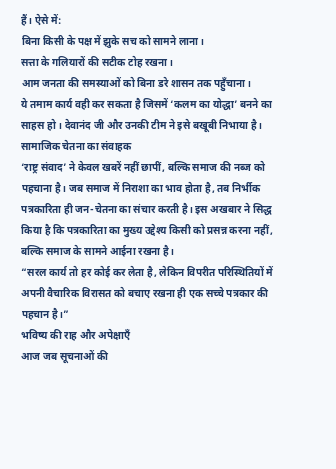हैं। ऐसे में:
बिना किसी के पक्ष में झुके सच को सामने लाना।
सत्ता के गलियारों की सटीक टोह रखना।
आम जनता की समस्याओं को बिना डरे शासन तक पहुँचाना।
ये तमाम कार्य वही कर सकता है जिसमें ‘कलम का योद्धा’ बनने का साहस हो। देवानंद जी और उनकी टीम ने इसे बखूबी निभाया है।
सामाजिक चेतना का संवाहक
‘राष्ट्र संवाद’ ने केवल खबरें नहीं छापीं, बल्कि समाज की नब्ज को पहचाना है। जब समाज में निराशा का भाव होता है, तब निर्भीक पत्रकारिता ही जन-चेतना का संचार करती है। इस अखबार ने सिद्ध किया है कि पत्रकारिता का मुख्य उद्देश्य किसी को प्रसन्न करना नहीं, बल्कि समाज के सामने आईना रखना है।
“सरल कार्य तो हर कोई कर लेता है, लेकिन विपरीत परिस्थितियों में अपनी वैचारिक विरासत को बचाए रखना ही एक सच्चे पत्रकार की पहचान है।”
भविष्य की राह और अपेक्षाएँ
आज जब सूचनाओं की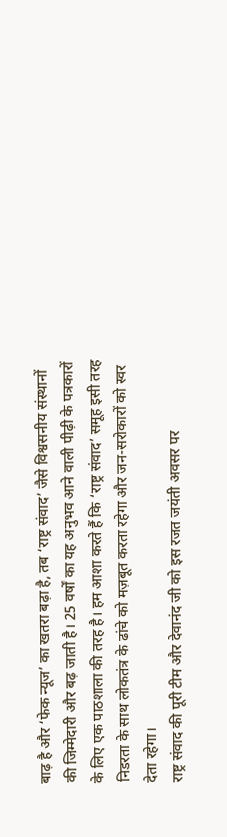बाढ़ है और ‘फेक न्यूज’ का खतरा बढ़ा है, तब ‘राष्ट्र संवाद’ जैसे विश्वसनीय संस्थानों की जिम्मेदारी और बढ़ जाती है। 25 वर्षों का यह अनुभव आने वाली पीढ़ी के पत्रकारों के लिए एक पाठशाला की तरह है। हम आशा करते हैं कि ‘राष्ट्र संवाद’ समूह इसी तरह निडरता के साथ लोकतंत्र के ढांचे को मज़बूत करता रहेगा और जन-सरोकारों को स्वर देता रहेगा।
राष्ट्र संवाद की पूरी टीम और देवानंद जी को इस रजत जयंती अवसर पर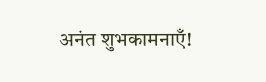अनंत शुभकामनाएँ!